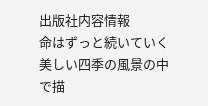出版社内容情報
命はずっと続いていく
美しい四季の風景の中で描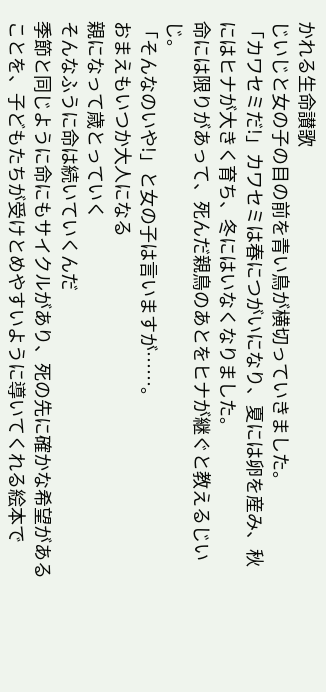かれる生命讃歌
じいじと女の子の目の前を青い鳥が横切っていきました。
「カワセミだ!」カワセミは春につがいになり、夏には卵を産み、秋にはヒナが大きく育ち、冬にはいなくなりました。
命には限りがあって、死んだ親鳥のあとをヒナが継ぐと教えるじいじ。
「そんなのいや!」と女の子は言いますが……。
おまえもいつか大人になる
親になって歳とっていく
そんなふうに命は続いていくんだ
季節と同じように命にもサイクルがあり、死の先に確かな希望があることを、子どもたちが受けとめやすいように導いてくれる絵本で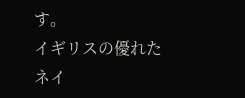す。
イギリスの優れたネイ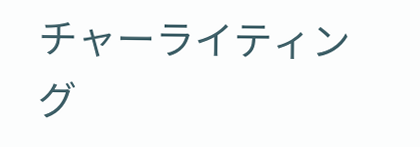チャーライティング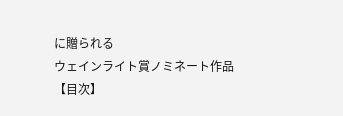に贈られる
ウェインライト賞ノミネート作品
【目次】